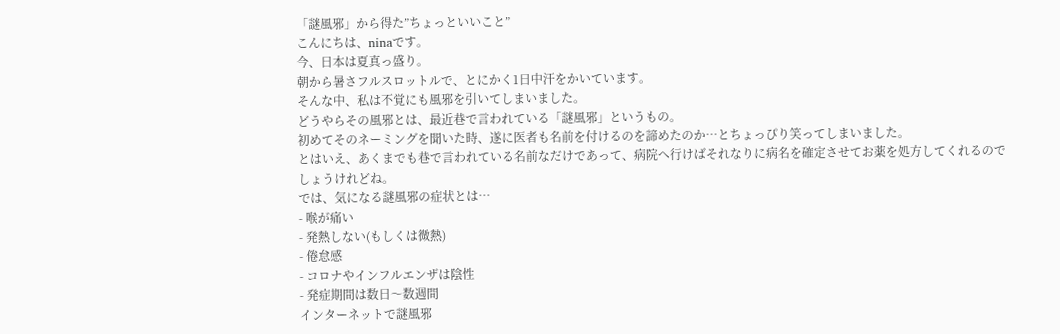「謎風邪」から得た”ちょっといいこと”
こんにちは、ninaです。
今、日本は夏真っ盛り。
朝から暑さフルスロットルで、とにかく1日中汗をかいています。
そんな中、私は不覚にも風邪を引いてしまいました。
どうやらその風邪とは、最近巷で言われている「謎風邪」というもの。
初めてそのネーミングを聞いた時、遂に医者も名前を付けるのを諦めたのか…とちょっぴり笑ってしまいました。
とはいえ、あくまでも巷で言われている名前なだけであって、病院へ行けばそれなりに病名を確定させてお薬を処方してくれるのでしょうけれどね。
では、気になる謎風邪の症状とは…
- 喉が痛い
- 発熱しない(もしくは微熱)
- 倦怠感
- コロナやインフルエンザは陰性
- 発症期間は数日〜数週間
インターネットで謎風邪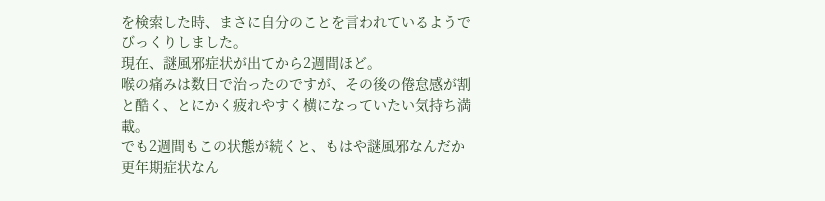を検索した時、まさに自分のことを言われているようでびっくりしました。
現在、謎風邪症状が出てから2週間ほど。
喉の痛みは数日で治ったのですが、その後の倦怠感が割と酷く、とにかく疲れやすく横になっていたい気持ち満載。
でも2週間もこの状態が続くと、もはや謎風邪なんだか更年期症状なん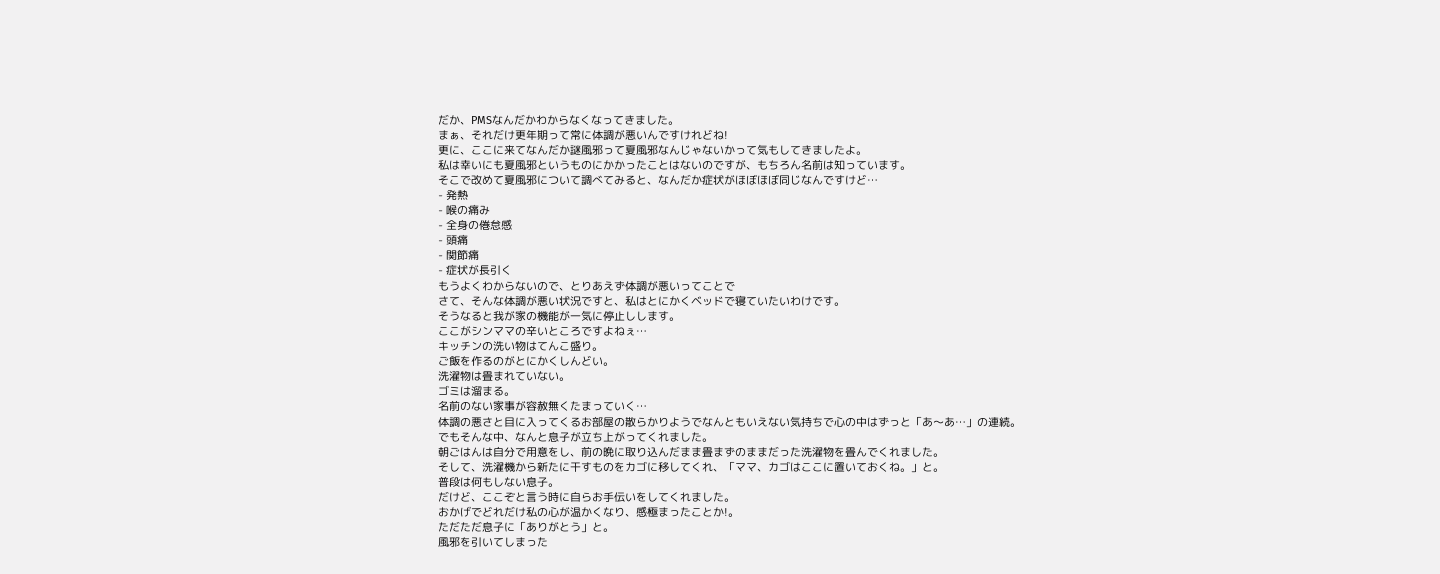だか、PMSなんだかわからなくなってきました。
まぁ、それだけ更年期って常に体調が悪いんですけれどね!
更に、ここに来てなんだか謎風邪って夏風邪なんじゃないかって気もしてきましたよ。
私は幸いにも夏風邪というものにかかったことはないのですが、もちろん名前は知っています。
そこで改めて夏風邪について調べてみると、なんだか症状がほぼほぼ同じなんですけど…
- 発熱
- 喉の痛み
- 全身の倦怠感
- 頭痛
- 関節痛
- 症状が長引く
もうよくわからないので、とりあえず体調が悪いってことで
さて、そんな体調が悪い状況ですと、私はとにかくベッドで寝ていたいわけです。
そうなると我が家の機能が一気に停止しします。
ここがシンママの辛いところですよねぇ…
キッチンの洗い物はてんこ盛り。
ご飯を作るのがとにかくしんどい。
洗濯物は畳まれていない。
ゴミは溜まる。
名前のない家事が容赦無くたまっていく…
体調の悪さと目に入ってくるお部屋の散らかりようでなんともいえない気持ちで心の中はずっと「あ〜あ…」の連続。
でもそんな中、なんと息子が立ち上がってくれました。
朝ごはんは自分で用意をし、前の晩に取り込んだまま畳まずのままだった洗濯物を畳んでくれました。
そして、洗濯機から新たに干すものをカゴに移してくれ、「ママ、カゴはここに置いておくね。」と。
普段は何もしない息子。
だけど、ここぞと言う時に自らお手伝いをしてくれました。
おかげでどれだけ私の心が温かくなり、感極まったことか!。
ただただ息子に「ありがとう」と。
風邪を引いてしまった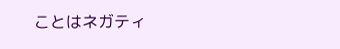ことはネガティ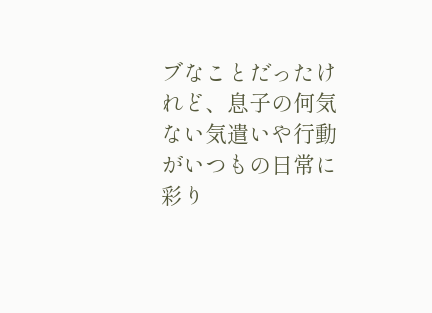ブなことだったけれど、息子の何気ない気遣いや行動がいつもの日常に彩り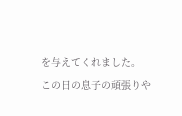を与えてくれました。
この日の息子の頑張りや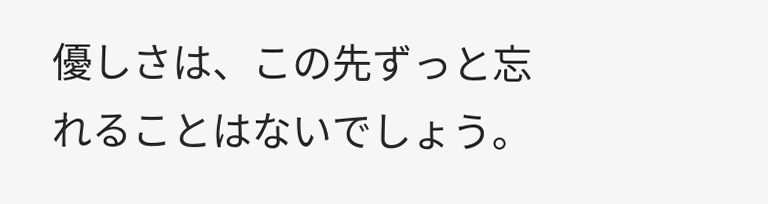優しさは、この先ずっと忘れることはないでしょう。